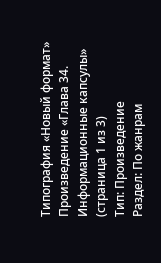Типография «Новый формат»
Произведение «Глава 34. Информационные капсулы» (страница 1 из 3)
Тип: Произведение
Раздел: По жанрам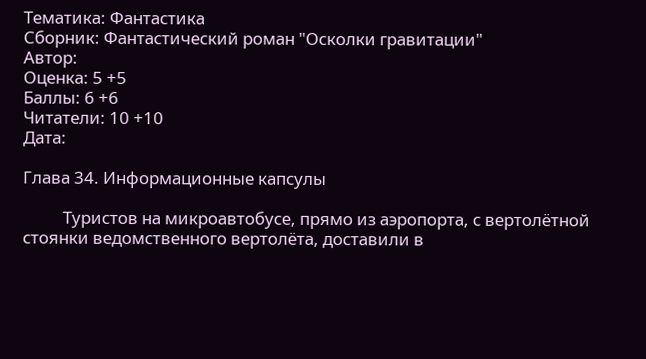Тематика: Фантастика
Сборник: Фантастический роман "Осколки гравитации"
Автор:
Оценка: 5 +5
Баллы: 6 +6
Читатели: 10 +10
Дата:

Глава 34. Информационные капсулы

          Туристов на микроавтобусе, прямо из аэропорта, с вертолётной стоянки ведомственного вертолёта, доставили в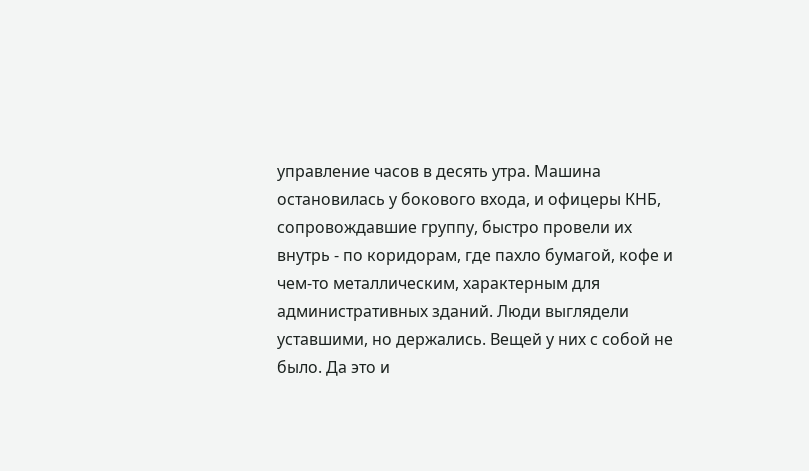управление часов в десять утра. Машина остановилась у бокового входа, и офицеры КНБ, сопровождавшие группу, быстро провели их внутрь - по коридорам, где пахло бумагой, кофе и чем‑то металлическим, характерным для административных зданий. Люди выглядели уставшими, но держались. Вещей у них с собой не было. Да это и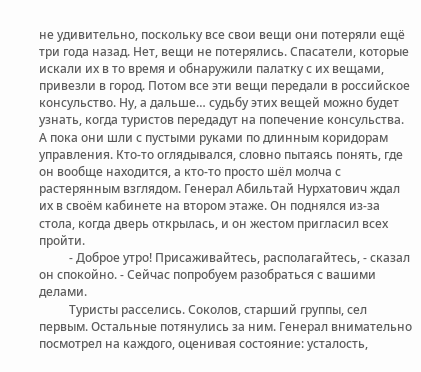не удивительно, поскольку все свои вещи они потеряли ещё три года назад. Нет, вещи не потерялись. Спасатели, которые искали их в то время и обнаружили палатку с их вещами, привезли в город. Потом все эти вещи передали в российское консульство. Ну, а дальше… судьбу этих вещей можно будет узнать, когда туристов передадут на попечение консульства. А пока они шли с пустыми руками по длинным коридорам управления. Кто‑то оглядывался, словно пытаясь понять, где он вообще находится, а кто-то просто шёл молча с растерянным взглядом. Генерал Абильтай Нурхатович ждал их в своём кабинете на втором этаже. Он поднялся из-за стола, когда дверь открылась, и он жестом пригласил всех пройти.
          - Доброе утро! Присаживайтесь, располагайтесь, - сказал он спокойно. - Сейчас попробуем разобраться с вашими делами.
          Туристы расселись. Соколов, старший группы, сел первым. Остальные потянулись за ним. Генерал внимательно посмотрел на каждого, оценивая состояние: усталость,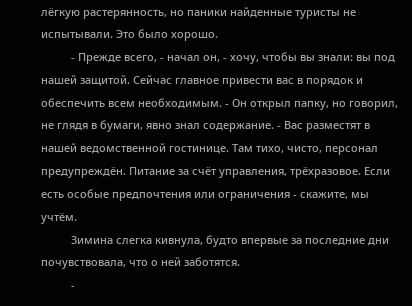лёгкую растерянность, но паники найденные туристы не испытывали. Это было хорошо.
          - Прежде всего, - начал он, - хочу, чтобы вы знали: вы под нашей защитой. Сейчас главное привести вас в порядок и обеспечить всем необходимым. - Он открыл папку, но говорил, не глядя в бумаги, явно знал содержание. - Вас разместят в нашей ведомственной гостинице. Там тихо, чисто, персонал предупреждён. Питание за счёт управления, трёхразовое. Если есть особые предпочтения или ограничения - скажите, мы учтём.
          Зимина слегка кивнула, будто впервые за последние дни почувствовала, что о ней заботятся.
          -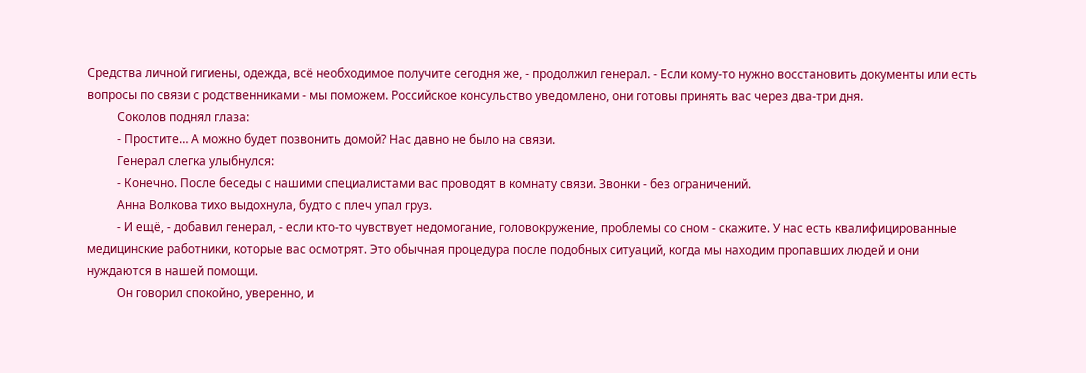Средства личной гигиены, одежда, всё необходимое получите сегодня же, - продолжил генерал. - Если кому-то нужно восстановить документы или есть вопросы по связи с родственниками - мы поможем. Российское консульство уведомлено, они готовы принять вас через два-три дня.
          Соколов поднял глаза:
          - Простите… А можно будет позвонить домой? Нас давно не было на связи.
          Генерал слегка улыбнулся:
          - Конечно. После беседы с нашими специалистами вас проводят в комнату связи. Звонки - без ограничений.
          Анна Волкова тихо выдохнула, будто с плеч упал груз.
          - И ещё, - добавил генерал, - если кто-то чувствует недомогание, головокружение, проблемы со сном - скажите. У нас есть квалифицированные медицинские работники, которые вас осмотрят. Это обычная процедура после подобных ситуаций, когда мы находим пропавших людей и они нуждаются в нашей помощи.
          Он говорил спокойно, уверенно, и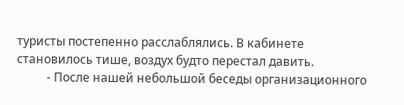туристы постепенно расслаблялись. В кабинете становилось тише, воздух будто перестал давить.
          - После нашей небольшой беседы организационного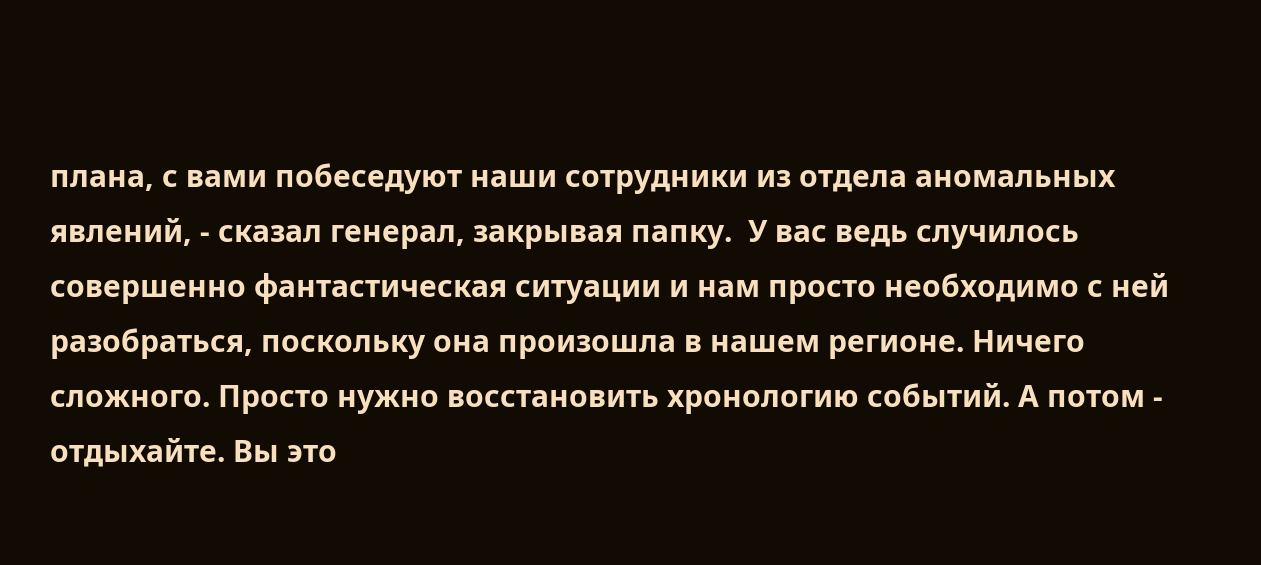плана, с вами побеседуют наши сотрудники из отдела аномальных явлений, - сказал генерал, закрывая папку.  У вас ведь случилось совершенно фантастическая ситуации и нам просто необходимо с ней разобраться, поскольку она произошла в нашем регионе. Ничего сложного. Просто нужно восстановить хронологию событий. А потом - отдыхайте. Вы это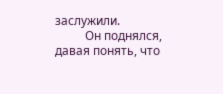заслужили.
          Он поднялся, давая понять, что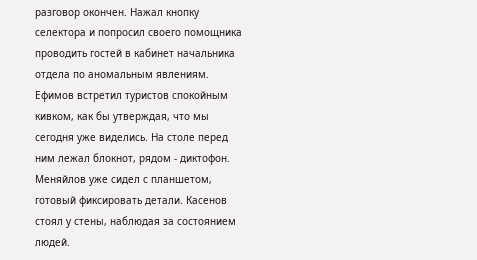разговор окончен. Нажал кнопку селектора и попросил своего помощника проводить гостей в кабинет начальника отдела по аномальным явлениям. Ефимов встретил туристов спокойным кивком, как бы утверждая, что мы сегодня уже виделись. На столе перед ним лежал блокнот, рядом - диктофон. Меняйлов уже сидел с планшетом, готовый фиксировать детали. Касенов стоял у стены, наблюдая за состоянием людей.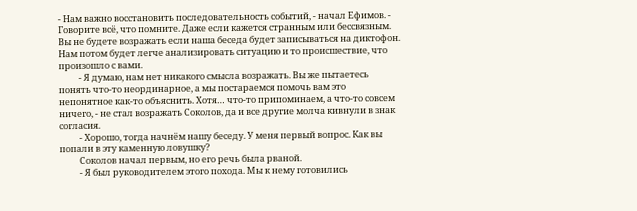- Нам важно восстановить последовательность событий, - начал Ефимов. - Говорите всё, что помните. Даже если кажется странным или бессвязным. Вы не будете возражать если наша беседа будет записываться на диктофон. Нам потом будет легче анализировать ситуацию и то происшествие, что произошло с вами.
          - Я думаю, нам нет никакого смысла возражать. Вы же пытаетесь понять что-то неординарное, а мы постараемся помочь вам это непонятное как-то объяснить. Хотя… что-то припоминаем, а что-то совсем ничего, - не стал возражать Соколов, да и все другие молча кивнули в знак согласия.
          - Хорошо, тогда начнём нашу беседу. У меня первый вопрос. Как вы попали в эту каменную ловушку?
          Соколов начал первым, но его речь была рваной.
          - Я был руководителем этого похода. Мы к нему готовились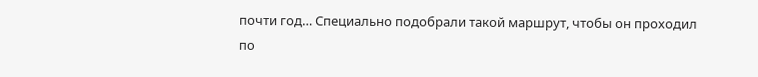почти год… Специально подобрали такой маршрут, чтобы он проходил по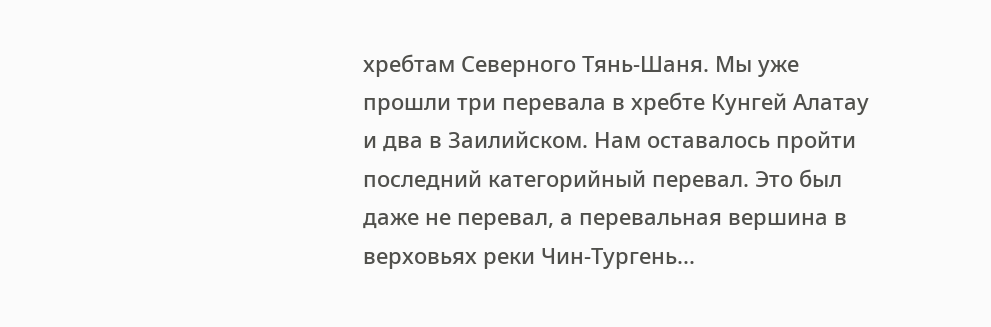хребтам Северного Тянь-Шаня. Мы уже прошли три перевала в хребте Кунгей Алатау и два в Заилийском. Нам оставалось пройти последний категорийный перевал. Это был даже не перевал, а перевальная вершина в верховьях реки Чин-Тургень...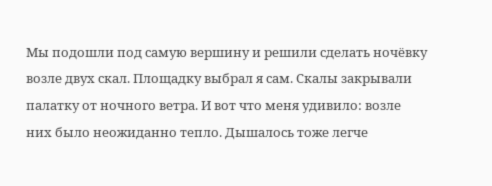Мы подошли под самую вершину и решили сделать ночёвку возле двух скал. Площадку выбрал я сам. Скалы закрывали палатку от ночного ветра. И вот что меня удивило: возле них было неожиданно тепло. Дышалось тоже легче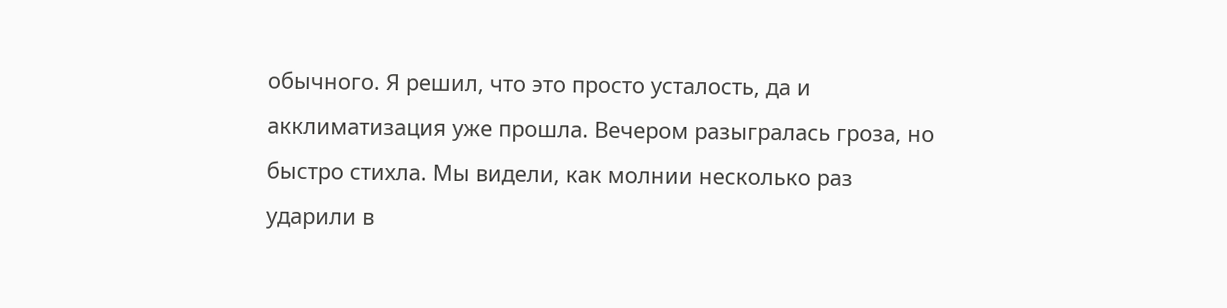обычного. Я решил, что это просто усталость, да и акклиматизация уже прошла. Вечером разыгралась гроза, но быстро стихла. Мы видели, как молнии несколько раз ударили в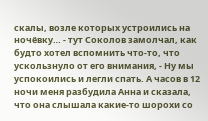скалы, возле которых устроились на ночёвку… - тут Соколов замолчал, как будто хотел вспомнить что-то, что ускользнуло от его внимания, - Ну мы успокоились и легли спать. А часов в 12 ночи меня разбудила Анна и сказала, что она слышала какие-то шорохи со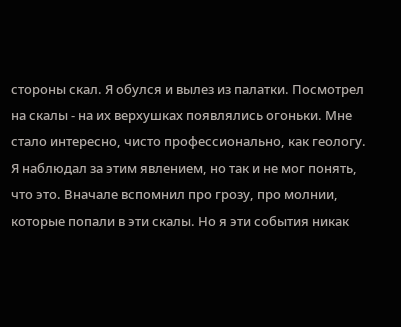стороны скал. Я обулся и вылез из палатки. Посмотрел на скалы - на их верхушках появлялись огоньки. Мне стало интересно, чисто профессионально, как геологу. Я наблюдал за этим явлением, но так и не мог понять, что это. Вначале вспомнил про грозу, про молнии, которые попали в эти скалы. Но я эти события никак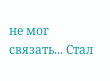не мог связать... Стал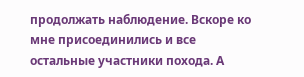продолжать наблюдение. Вскоре ко мне присоединились и все остальные участники похода. А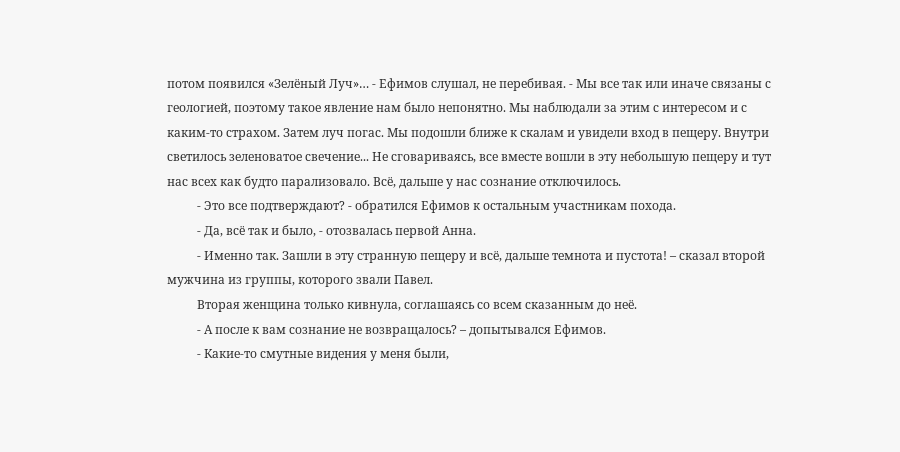потом появился «Зелёный Луч»… - Ефимов слушал, не перебивая. - Мы все так или иначе связаны с геологией, поэтому такое явление нам было непонятно. Мы наблюдали за этим с интересом и с каким‑то страхом. Затем луч погас. Мы подошли ближе к скалам и увидели вход в пещеру. Внутри светилось зеленоватое свечение... Не сговариваясь, все вместе вошли в эту небольшую пещеру и тут нас всех как будто парализовало. Всё, дальше у нас сознание отключилось.
          - Это все подтверждают? - обратился Ефимов к остальным участникам похода.
          - Да, всё так и было, - отозвалась первой Анна.
          - Именно так. Зашли в эту странную пещеру и всё, дальше темнота и пустота! – сказал второй мужчина из группы, которого звали Павел.
          Вторая женщина только кивнула, соглашаясь со всем сказанным до неё.
          - А после к вам сознание не возвращалось? – допытывался Ефимов.
          - Какие-то смутные видения у меня были,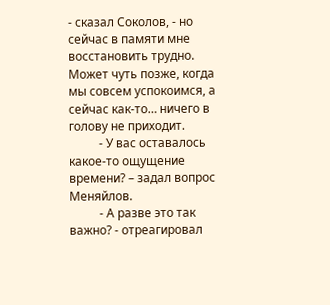- сказал Соколов, - но сейчас в памяти мне восстановить трудно. Может чуть позже, когда мы совсем успокоимся, а сейчас как-то… ничего в голову не приходит.
          - У вас оставалось какое-то ощущение времени? – задал вопрос Меняйлов.
          - А разве это так важно? - отреагировал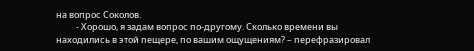на вопрос Соколов.
          - Хорошо, я задам вопрос по-другому. Сколько времени вы находились в этой пещере, по вашим ощущениям? – перефразировал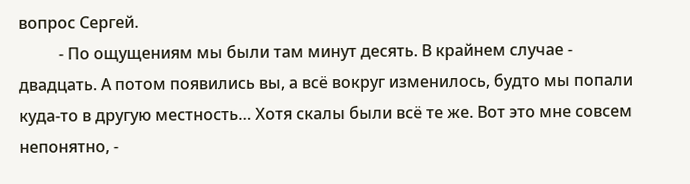вопрос Сергей.
          - По ощущениям мы были там минут десять. В крайнем случае - двадцать. А потом появились вы, а всё вокруг изменилось, будто мы попали куда-то в другую местность… Хотя скалы были всё те же. Вот это мне совсем непонятно, -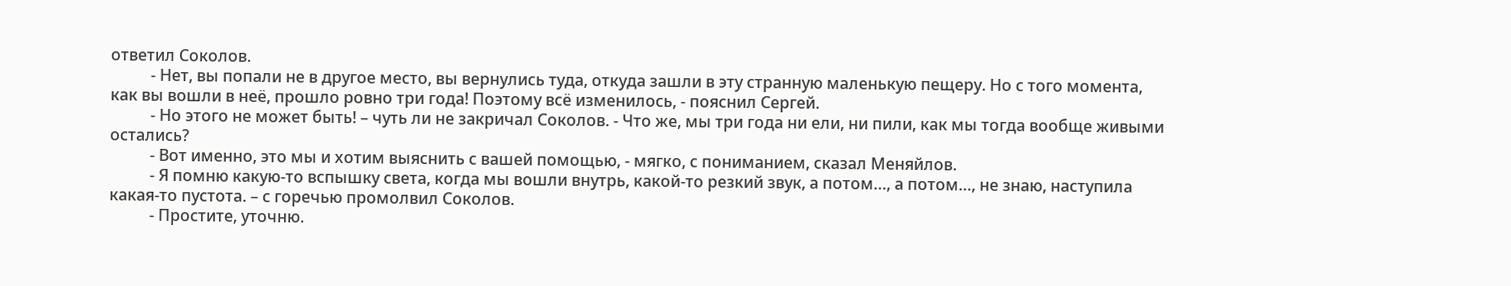ответил Соколов.
          - Нет, вы попали не в другое место, вы вернулись туда, откуда зашли в эту странную маленькую пещеру. Но с того момента, как вы вошли в неё, прошло ровно три года! Поэтому всё изменилось, - пояснил Сергей.
          - Но этого не может быть! – чуть ли не закричал Соколов. - Что же, мы три года ни ели, ни пили, как мы тогда вообще живыми остались?
          - Вот именно, это мы и хотим выяснить с вашей помощью, - мягко, с пониманием, сказал Меняйлов.
          - Я помню какую-то вспышку света, когда мы вошли внутрь, какой-то резкий звук, а потом…, а потом…, не знаю, наступила какая-то пустота. – с горечью промолвил Соколов.
          - Простите, уточню.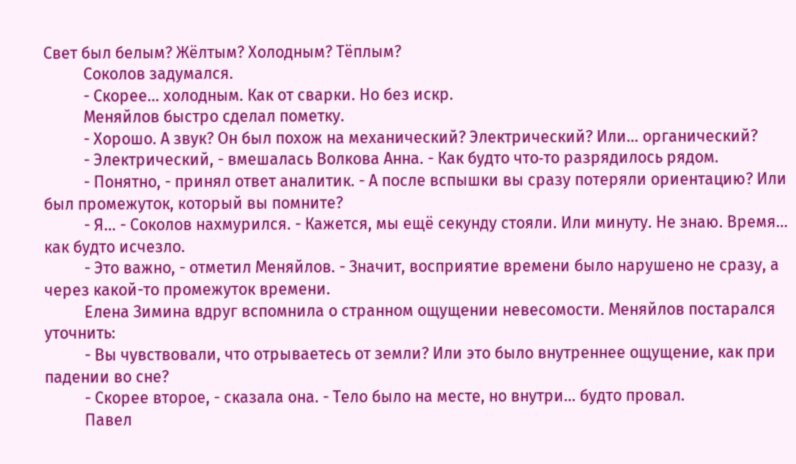Свет был белым? Жёлтым? Холодным? Тёплым?
          Соколов задумался.
          - Скорее… холодным. Как от сварки. Но без искр.
          Меняйлов быстро сделал пометку.
          - Хорошо. А звук? Он был похож на механический? Электрический? Или… органический?
          - Электрический, - вмешалась Волкова Анна. - Как будто что‑то разрядилось рядом.
          - Понятно, - принял ответ аналитик. - А после вспышки вы сразу потеряли ориентацию? Или был промежуток, который вы помните?
          - Я… - Соколов нахмурился. - Кажется, мы ещё секунду стояли. Или минуту. Не знаю. Время… как будто исчезло.
          - Это важно, - отметил Меняйлов. - Значит, восприятие времени было нарушено не сразу, а через какой-то промежуток времени.
          Елена Зимина вдруг вспомнила о странном ощущении невесомости. Меняйлов постарался уточнить:
          - Вы чувствовали, что отрываетесь от земли? Или это было внутреннее ощущение, как при падении во сне?
          - Скорее второе, - сказала она. - Тело было на месте, но внутри… будто провал.
          Павел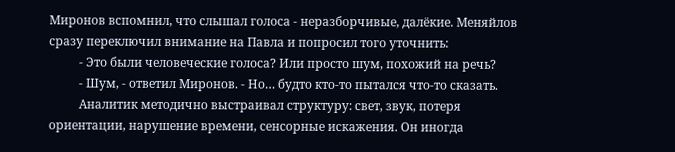Миронов вспомнил, что слышал голоса - неразборчивые, далёкие. Меняйлов сразу переключил внимание на Павла и попросил того уточнить:
          - Это были человеческие голоса? Или просто шум, похожий на речь?
          - Шум, - ответил Миронов. - Но… будто кто‑то пытался что‑то сказать.
          Аналитик методично выстраивал структуру: свет, звук, потеря ориентации, нарушение времени, сенсорные искажения. Он иногда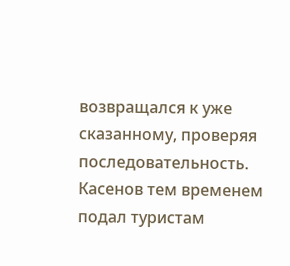возвращался к уже сказанному, проверяя последовательность. Касенов тем временем подал туристам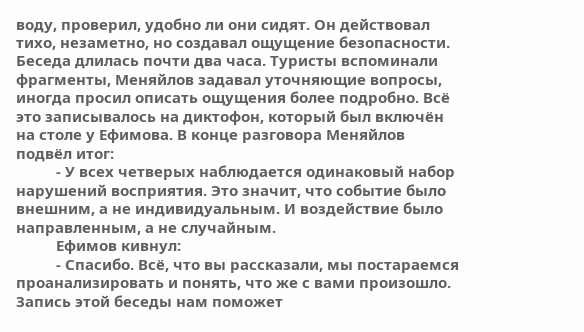воду, проверил, удобно ли они сидят. Он действовал тихо, незаметно, но создавал ощущение безопасности. Беседа длилась почти два часа. Туристы вспоминали фрагменты, Меняйлов задавал уточняющие вопросы, иногда просил описать ощущения более подробно. Всё это записывалось на диктофон, который был включён на столе у Ефимова. В конце разговора Меняйлов подвёл итог:
          - У всех четверых наблюдается одинаковый набор нарушений восприятия. Это значит, что событие было внешним, а не индивидуальным. И воздействие было направленным, а не случайным.
          Ефимов кивнул:
          - Спасибо. Всё, что вы рассказали, мы постараемся проанализировать и понять, что же с вами произошло. Запись этой беседы нам поможет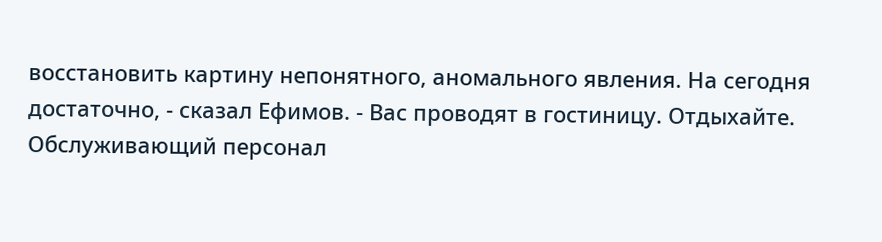восстановить картину непонятного, аномального явления. На сегодня достаточно, - сказал Ефимов. - Вас проводят в гостиницу. Отдыхайте. Обслуживающий персонал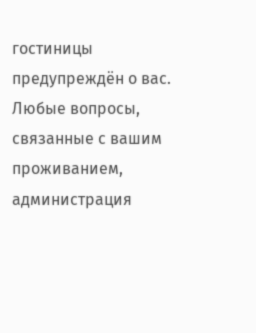гостиницы предупреждён о вас. Любые вопросы, связанные с вашим проживанием, администрация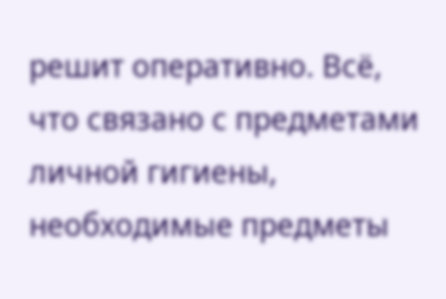решит оперативно. Всё, что связано с предметами личной гигиены, необходимые предметы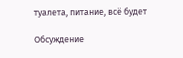туалета, питание, всё будет

Обсуждение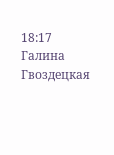18:17
Галина Гвоздецкая